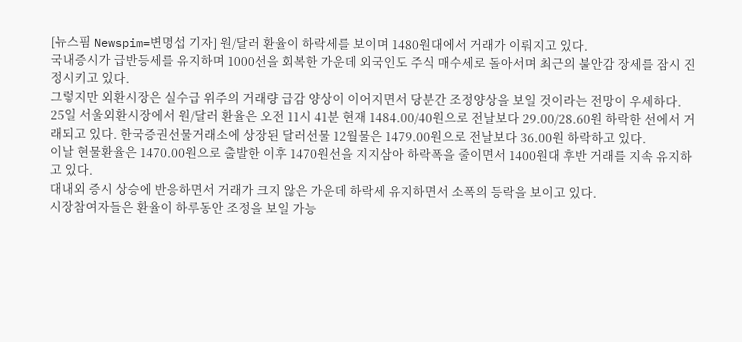[뉴스핌 Newspim=변명섭 기자] 원/달러 환율이 하락세를 보이며 1480원대에서 거래가 이뤄지고 있다.
국내증시가 급반등세를 유지하며 1000선을 회복한 가운데 외국인도 주식 매수세로 돌아서며 최근의 불안감 장세를 잠시 진정시키고 있다.
그렇지만 외환시장은 실수급 위주의 거래량 급감 양상이 이어지면서 당분간 조정양상을 보일 것이라는 전망이 우세하다.
25일 서울외환시장에서 원/달러 환율은 오전 11시 41분 현재 1484.00/40원으로 전날보다 29.00/28.60원 하락한 선에서 거래되고 있다. 한국증권선물거래소에 상장된 달러선물 12월물은 1479.00원으로 전날보다 36.00원 하락하고 있다.
이날 현물환율은 1470.00원으로 출발한 이후 1470원선을 지지삼아 하락폭을 줄이면서 1400원대 후반 거래를 지속 유지하고 있다.
대내외 증시 상승에 반응하면서 거래가 크지 않은 가운데 하락세 유지하면서 소폭의 등락을 보이고 있다.
시장참여자들은 환율이 하루동안 조정을 보일 가능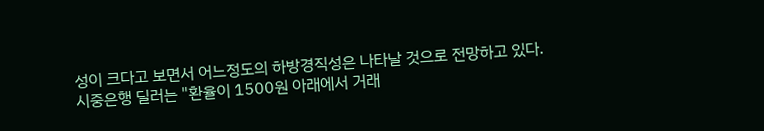성이 크다고 보면서 어느정도의 하방경직성은 나타날 것으로 전망하고 있다.
시중은행 딜러는 "환율이 1500원 아래에서 거래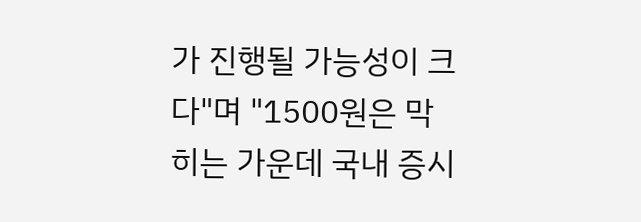가 진행될 가능성이 크다"며 "1500원은 막히는 가운데 국내 증시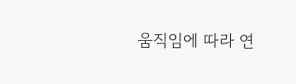움직임에 따라 연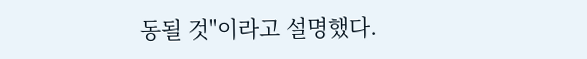동될 것"이라고 설명했다.